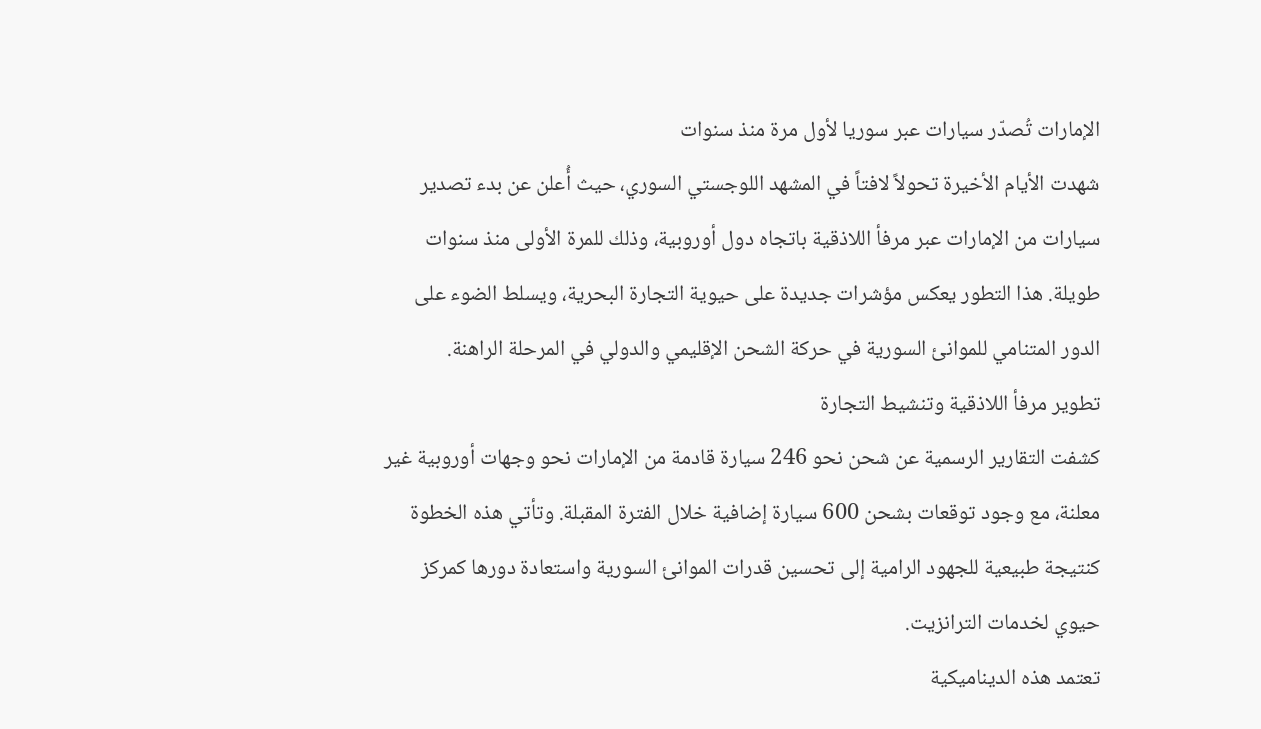الإمارات تُصدّر سيارات عبر سوريا لأول مرة منذ سنوات
شهدت الأيام الأخيرة تحولاً لافتاً في المشهد اللوجستي السوري، حيث أُعلن عن بدء تصدير سيارات من الإمارات عبر مرفأ اللاذقية باتجاه دول أوروبية، وذلك للمرة الأولى منذ سنوات طويلة. هذا التطور يعكس مؤشرات جديدة على حيوية التجارة البحرية، ويسلط الضوء على الدور المتنامي للموانئ السورية في حركة الشحن الإقليمي والدولي في المرحلة الراهنة.
تطوير مرفأ اللاذقية وتنشيط التجارة
كشفت التقارير الرسمية عن شحن نحو 246 سيارة قادمة من الإمارات نحو وجهات أوروبية غير معلنة، مع وجود توقعات بشحن 600 سيارة إضافية خلال الفترة المقبلة. وتأتي هذه الخطوة كنتيجة طبيعية للجهود الرامية إلى تحسين قدرات الموانئ السورية واستعادة دورها كمركز حيوي لخدمات الترانزيت.
تعتمد هذه الديناميكية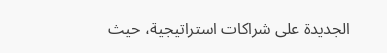الجديدة على شراكات استراتيجية، حيث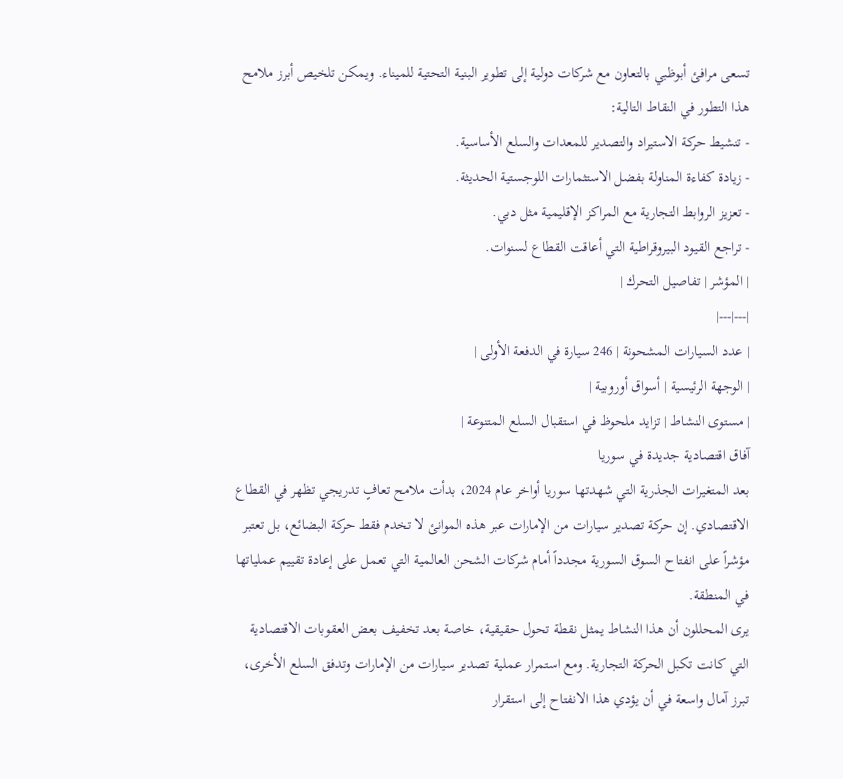تسعى مرافئ أبوظبي بالتعاون مع شركات دولية إلى تطوير البنية التحتية للميناء. ويمكن تلخيص أبرز ملامح هذا التطور في النقاط التالية:
- تنشيط حركة الاستيراد والتصدير للمعدات والسلع الأساسية.
- زيادة كفاءة المناولة بفضل الاستثمارات اللوجستية الحديثة.
- تعزيز الروابط التجارية مع المراكز الإقليمية مثل دبي.
- تراجع القيود البيروقراطية التي أعاقت القطاع لسنوات.
| المؤشر | تفاصيل التحرك |
|---|---|
| عدد السيارات المشحونة | 246 سيارة في الدفعة الأولى |
| الوجهة الرئيسية | أسواق أوروبية |
| مستوى النشاط | تزايد ملحوظ في استقبال السلع المتنوعة |
آفاق اقتصادية جديدة في سوريا
بعد المتغيرات الجذرية التي شهدتها سوريا أواخر عام 2024، بدأت ملامح تعافٍ تدريجي تظهر في القطاع الاقتصادي. إن حركة تصدير سيارات من الإمارات عبر هذه الموانئ لا تخدم فقط حركة البضائع، بل تعتبر مؤشراً على انفتاح السوق السورية مجدداً أمام شركات الشحن العالمية التي تعمل على إعادة تقييم عملياتها في المنطقة.
يرى المحللون أن هذا النشاط يمثل نقطة تحول حقيقية، خاصة بعد تخفيف بعض العقوبات الاقتصادية التي كانت تكبل الحركة التجارية. ومع استمرار عملية تصدير سيارات من الإمارات وتدفق السلع الأخرى، تبرز آمال واسعة في أن يؤدي هذا الانفتاح إلى استقرار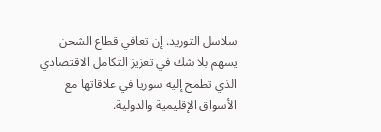سلاسل التوريد. إن تعافي قطاع الشحن يسهم بلا شك في تعزيز التكامل الاقتصادي الذي تطمح إليه سوريا في علاقاتها مع الأسواق الإقليمية والدولية.